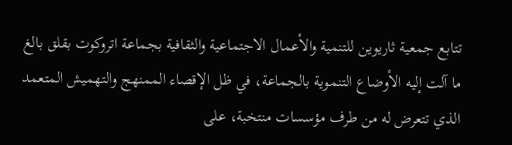تتابع جمعية ثاريوين للتنمية والأعمال الاجتماعية والثقافية بجماعة اتروكوت بقلق بالغ ما آلت إليه الأوضاع التنموية بالجماعة، في ظل الإقصاء الممنهج والتهميش المتعمد الذي تتعرض له من طرف مؤسسات منتخبة، على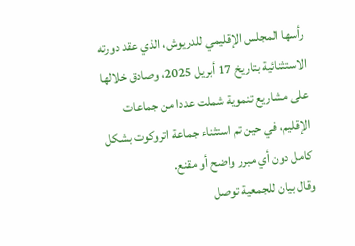رأسها المجلس الإقليمي للدريوش، الذي عقد دورته الاستثنائية بتاريخ 17 أبريل 2025، وصادق خلالها على مشاريع تنموية شملت عددا من جماعات الإقليم، في حين تم استثناء جماعة اتروكوت بشكل كامل دون أي مبرر واضح أو مقنع.
وقال بيان للجمعية توصل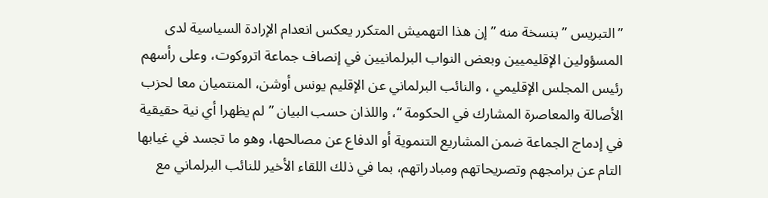” التبريس ” بنسخة منه ” إن هذا التهميش المتكرر يعكس انعدام الإرادة السياسية لدى المسؤولين الإقليميين وبعض النواب البرلمانيين في إنصاف جماعة اتروكوت، وعلى رأسهم رئيس المجلس الإقليمي ، والنائب البرلماني عن الإقليم يونس أوشن، المنتميان معا لحزب الأصالة والمعاصرة المشارك في الحكومة “، واللذان حسب البيان ” لم يظهرا أي نية حقيقية في إدماج الجماعة ضمن المشاريع التنموية أو الدفاع عن مصالحها، وهو ما تجسد في غيابها التام عن برامجهم وتصريحاتهم ومبادراتهم، بما في ذلك اللقاء الأخير للنائب البرلماني مع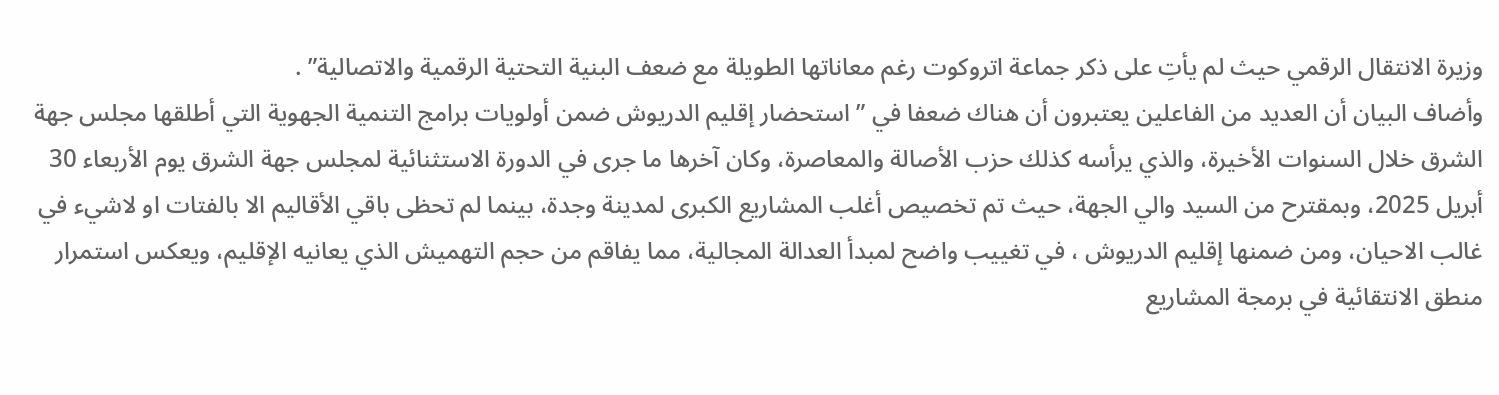وزيرة الانتقال الرقمي حيث لم يأتِ على ذكر جماعة اتروكوت رغم معاناتها الطويلة مع ضعف البنية التحتية الرقمية والاتصالية” .
وأضاف البيان أن العديد من الفاعلين يعتبرون أن هناك ضعفا في ” استحضار إقليم الدريوش ضمن أولويات برامج التنمية الجهوية التي أطلقها مجلس جهة الشرق خلال السنوات الأخيرة، والذي يرأسه كذلك حزب الأصالة والمعاصرة، وكان آخرها ما جرى في الدورة الاستثنائية لمجلس جهة الشرق يوم الأربعاء 30 أبريل 2025، وبمقترح من السيد والي الجهة، حيث تم تخصيص أغلب المشاريع الكبرى لمدينة وجدة، بينما لم تحظى باقي الأقاليم الا بالفتات او لاشيء في غالب الاحيان، ومن ضمنها إقليم الدريوش ، في تغييب واضح لمبدأ العدالة المجالية، مما يفاقم من حجم التهميش الذي يعانيه الإقليم، ويعكس استمرار منطق الانتقائية في برمجة المشاريع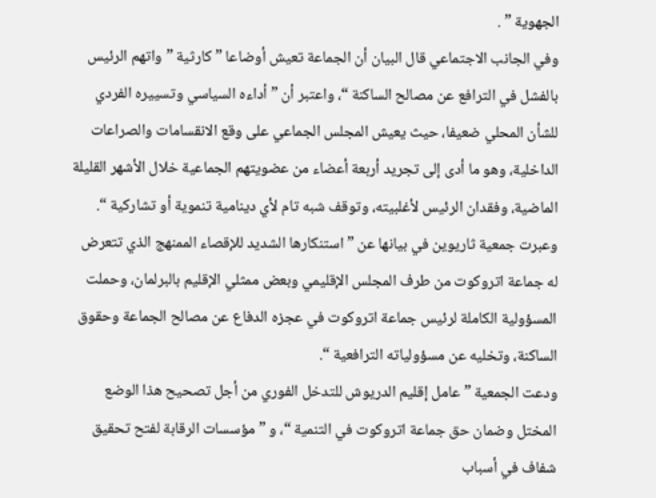الجهوية ” .
وفي الجانب الاجتماعي قال البيان أن الجماعة تعيش أوضاعا ” كارثية ” واتهم الرئيس بالفشل في الترافع عن مصالح الساكنة “، واعتبر أن ” أداءه السياسي وتسييره الفردي للشأن المحلي ضعيفا، حيث يعيش المجلس الجماعي على وقع الانقسامات والصراعات الداخلية، وهو ما أدى إلى تجريد أربعة أعضاء من عضويتهم الجماعية خلال الأشهر القليلة الماضية، وفقدان الرئيس لأغلبيته، وتوقف شبه تام لأي دينامية تنموية أو تشاركية “.
وعبرت جمعية ثاريوين في بيانها عن ” استنكارها الشديد للإقصاء الممنهج الذي تتعرض له جماعة اتروكوت من طرف المجلس الإقليمي وبعض ممثلي الإقليم بالبرلمان، وحملت المسؤولية الكاملة لرئيس جماعة اتروكوت في عجزه الدفاع عن مصالح الجماعة وحقوق الساكنة، وتخليه عن مسؤولياته الترافعية “.
ودعت الجمعية ” عامل إقليم الدريوش للتدخل الفوري من أجل تصحيح هذا الوضع المختل وضمان حق جماعة اتروكوت في التنمية “، و ” مؤسسات الرقابة لفتح تحقيق شفاف في أسباب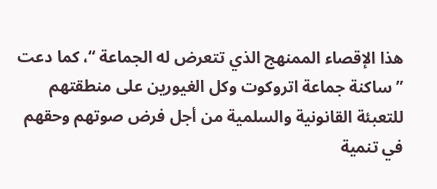هذا الإقصاء الممنهج الذي تتعرض له الجماعة “، كما دعت ” ساكنة جماعة اتروكوت وكل الغيورين على منطقتهم للتعبئة القانونية والسلمية من أجل فرض صوتهم وحقهم في تنمية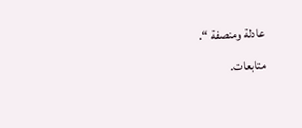عادلة ومنصفة “.
متابعات.